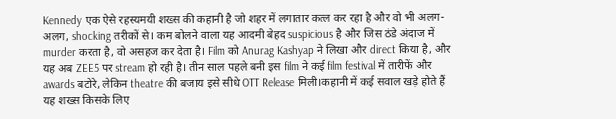Kennedy एक ऐसे रहस्यमयी शख्स की कहानी है जो शहर में लगातार कत्ल कर रहा है और वो भी अलग-अलग, shocking तरीकों से। कम बोलने वाला यह आदमी बेहद suspicious है और जिस ठंडे अंदाज में murder करता है, वो असहज कर देता है। Film को Anurag Kashyap ने लिखा और direct किया है, और यह अब ZEE5 पर stream हो रही है। तीन साल पहले बनी इस film ने कई film festival में तारीफें और awards बटोरे, लेकिन theatre की बजाय इसे सीधे OTT Release मिली।कहानी में कई सवाल खड़े होते हैं यह शख्स किसके लिए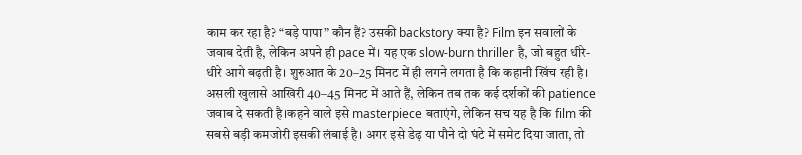काम कर रहा है? “बड़े पापा” कौन हैं? उसकी backstory क्या है? Film इन सवालों के जवाब देती है, लेकिन अपने ही pace में। यह एक slow-burn thriller है, जो बहुत धीरे-धीरे आगे बढ़ती है। शुरुआत के 20–25 मिनट में ही लगने लगता है कि कहानी खिंच रही है। असली खुलासे आखिरी 40–45 मिनट में आते हैं, लेकिन तब तक कई दर्शकों की patience जवाब दे सकती है।कहने वाले इसे masterpiece बताएंगे, लेकिन सच यह है कि film की सबसे बड़ी कमजोरी इसकी लंबाई है। अगर इसे डेढ़ या पौने दो घंटे में समेट दिया जाता, तो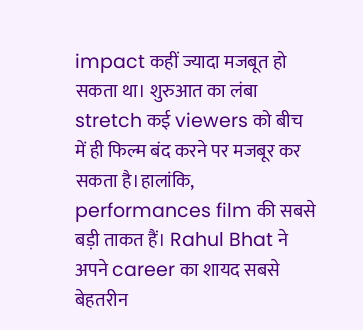impact कहीं ज्यादा मजबूत हो सकता था। शुरुआत का लंबा stretch कई viewers को बीच में ही फिल्म बंद करने पर मजबूर कर सकता है।हालांकि, performances film की सबसे बड़ी ताकत हैं। Rahul Bhat ने अपने career का शायद सबसे बेहतरीन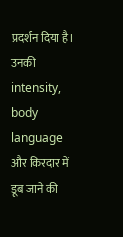प्रदर्शन दिया है। उनकी intensity, body language और किरदार में डूब जाने की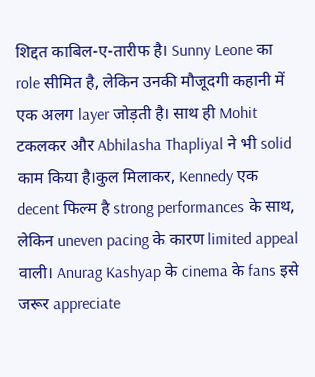शिद्दत काबिल-ए-तारीफ है। Sunny Leone का role सीमित है, लेकिन उनकी मौजूदगी कहानी में एक अलग layer जोड़ती है। साथ ही Mohit टकलकर और Abhilasha Thapliyal ने भी solid काम किया है।कुल मिलाकर, Kennedy एक decent फिल्म है strong performances के साथ, लेकिन uneven pacing के कारण limited appeal वाली। Anurag Kashyap के cinema के fans इसे जरूर appreciate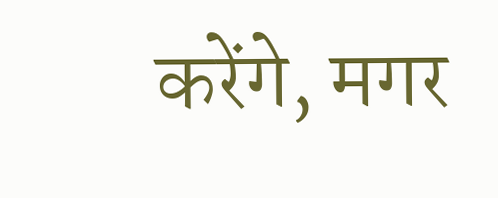करेंगे, मगर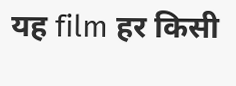यह film हर किसी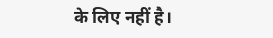के लिए नहीं है।